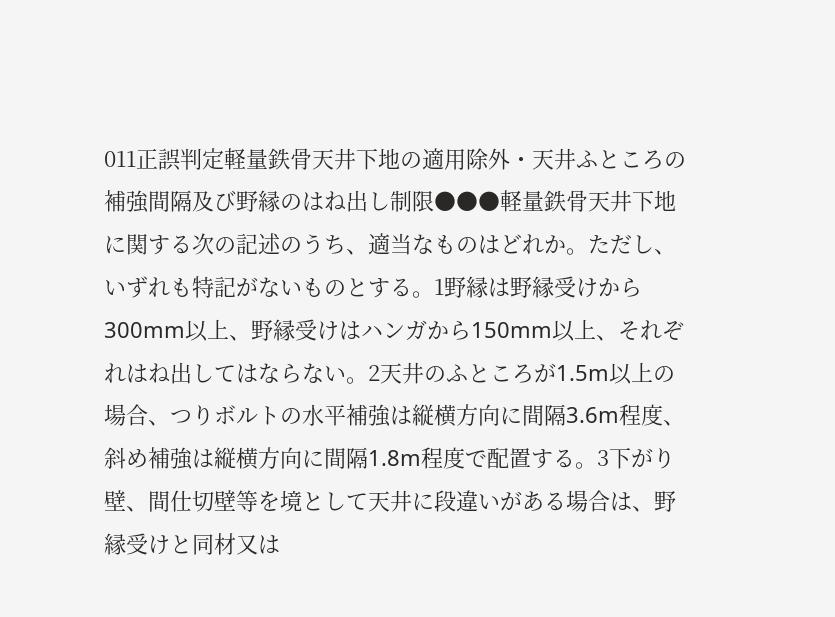011正誤判定軽量鉄骨天井下地の適用除外・天井ふところの補強間隔及び野縁のはね出し制限●●●軽量鉄骨天井下地に関する次の記述のうち、適当なものはどれか。ただし、いずれも特記がないものとする。1野縁は野縁受けから300mm以上、野縁受けはハンガから150mm以上、それぞれはね出してはならない。2天井のふところが1.5m以上の場合、つりボルトの水平補強は縦横方向に間隔3.6m程度、斜め補強は縦横方向に間隔1.8m程度で配置する。3下がり壁、間仕切壁等を境として天井に段違いがある場合は、野縁受けと同材又は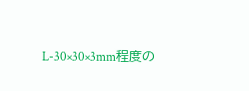L-30×30×3mm程度の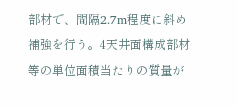部材で、間隔2.7m程度に斜め補強を行う。4天井面構成部材等の単位面積当たりの質量が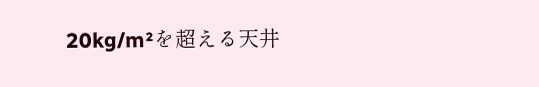20kg/m²を超える天井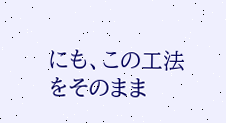にも、この工法をそのまま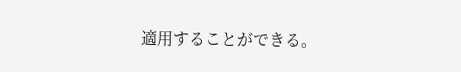適用することができる。